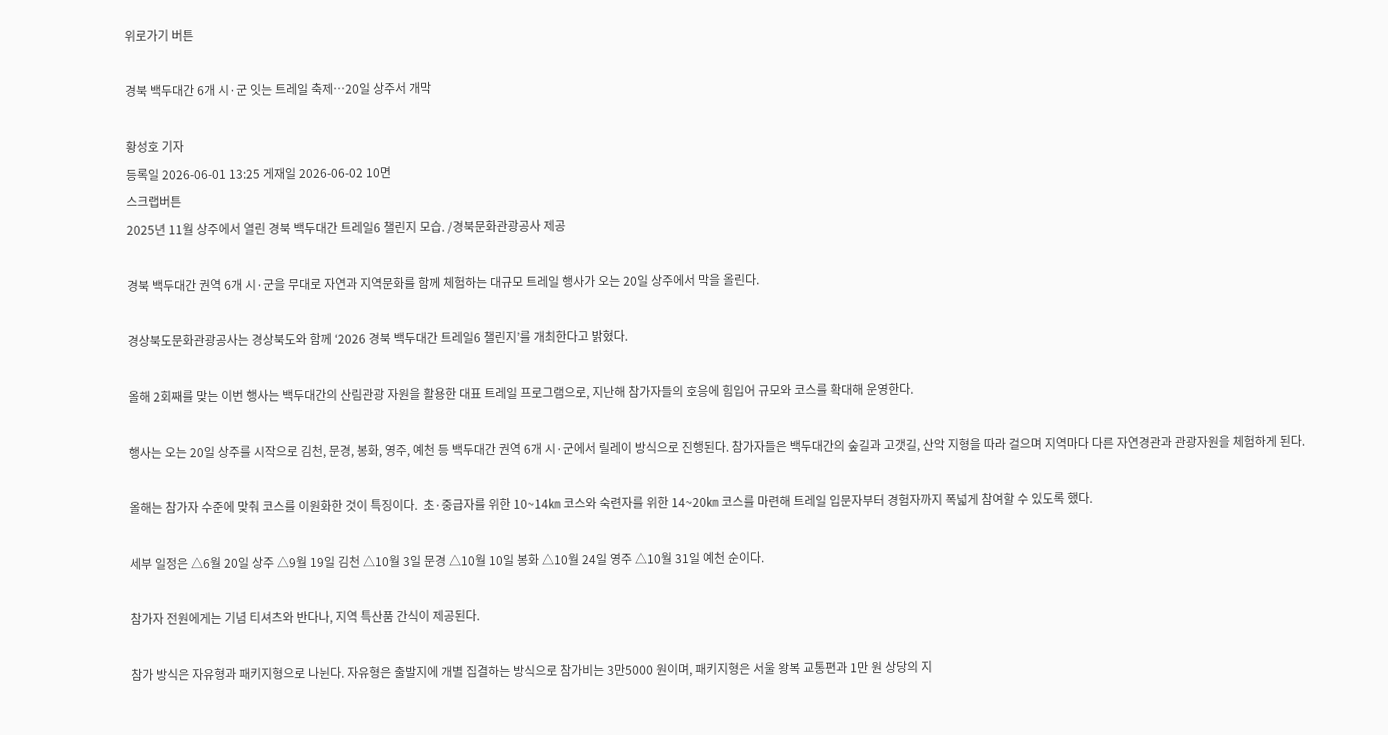위로가기 버튼

경북 백두대간 6개 시·군 잇는 트레일 축제…20일 상주서 개막

황성호 기자
등록일 2026-06-01 13:25 게재일 2026-06-02 10면
스크랩버튼
2025년 11월 상주에서 열린 경북 백두대간 트레일6 챌린지 모습. /경북문화관광공사 제공

경북 백두대간 권역 6개 시·군을 무대로 자연과 지역문화를 함께 체험하는 대규모 트레일 행사가 오는 20일 상주에서 막을 올린다.

경상북도문화관광공사는 경상북도와 함께 ‘2026 경북 백두대간 트레일6 챌린지’를 개최한다고 밝혔다.

올해 2회째를 맞는 이번 행사는 백두대간의 산림관광 자원을 활용한 대표 트레일 프로그램으로, 지난해 참가자들의 호응에 힘입어 규모와 코스를 확대해 운영한다.

행사는 오는 20일 상주를 시작으로 김천, 문경, 봉화, 영주, 예천 등 백두대간 권역 6개 시·군에서 릴레이 방식으로 진행된다. 참가자들은 백두대간의 숲길과 고갯길, 산악 지형을 따라 걸으며 지역마다 다른 자연경관과 관광자원을 체험하게 된다.

올해는 참가자 수준에 맞춰 코스를 이원화한 것이 특징이다.  초·중급자를 위한 10~14㎞ 코스와 숙련자를 위한 14~20㎞ 코스를 마련해 트레일 입문자부터 경험자까지 폭넓게 참여할 수 있도록 했다.

세부 일정은 △6월 20일 상주 △9월 19일 김천 △10월 3일 문경 △10월 10일 봉화 △10월 24일 영주 △10월 31일 예천 순이다.

참가자 전원에게는 기념 티셔츠와 반다나, 지역 특산품 간식이 제공된다.

참가 방식은 자유형과 패키지형으로 나뉜다. 자유형은 출발지에 개별 집결하는 방식으로 참가비는 3만5000 원이며, 패키지형은 서울 왕복 교통편과 1만 원 상당의 지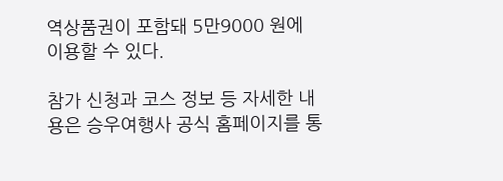역상품권이 포함돼 5만9000 원에 이용할 수 있다.

참가 신청과 코스 정보 등 자세한 내용은 승우여행사 공식 홈페이지를 통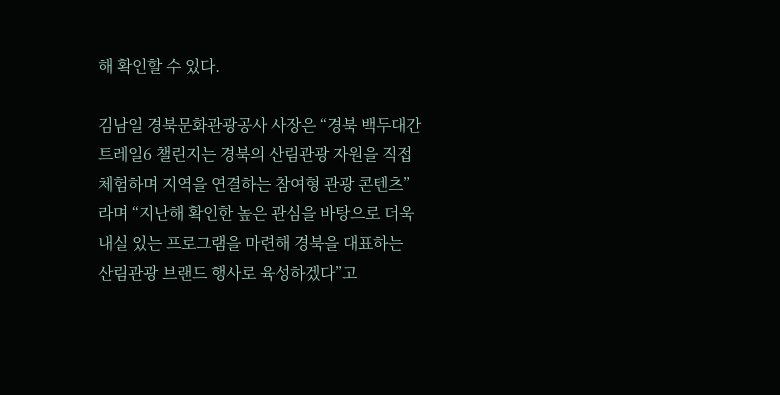해 확인할 수 있다.

김남일 경북문화관광공사 사장은 “경북 백두대간 트레일6 챌린지는 경북의 산림관광 자원을 직접 체험하며 지역을 연결하는 참여형 관광 콘텐츠”라며 “지난해 확인한 높은 관심을 바탕으로 더욱 내실 있는 프로그램을 마련해 경북을 대표하는 산림관광 브랜드 행사로 육성하겠다”고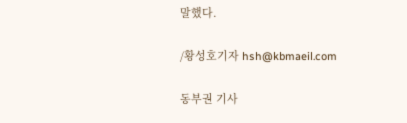말했다.

/황성호기자 hsh@kbmaeil.com

동부권 기사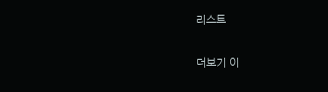리스트

더보기 이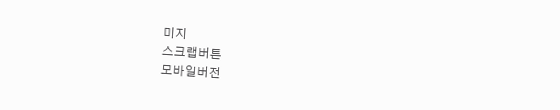미지
스크랩버튼
모바일버전